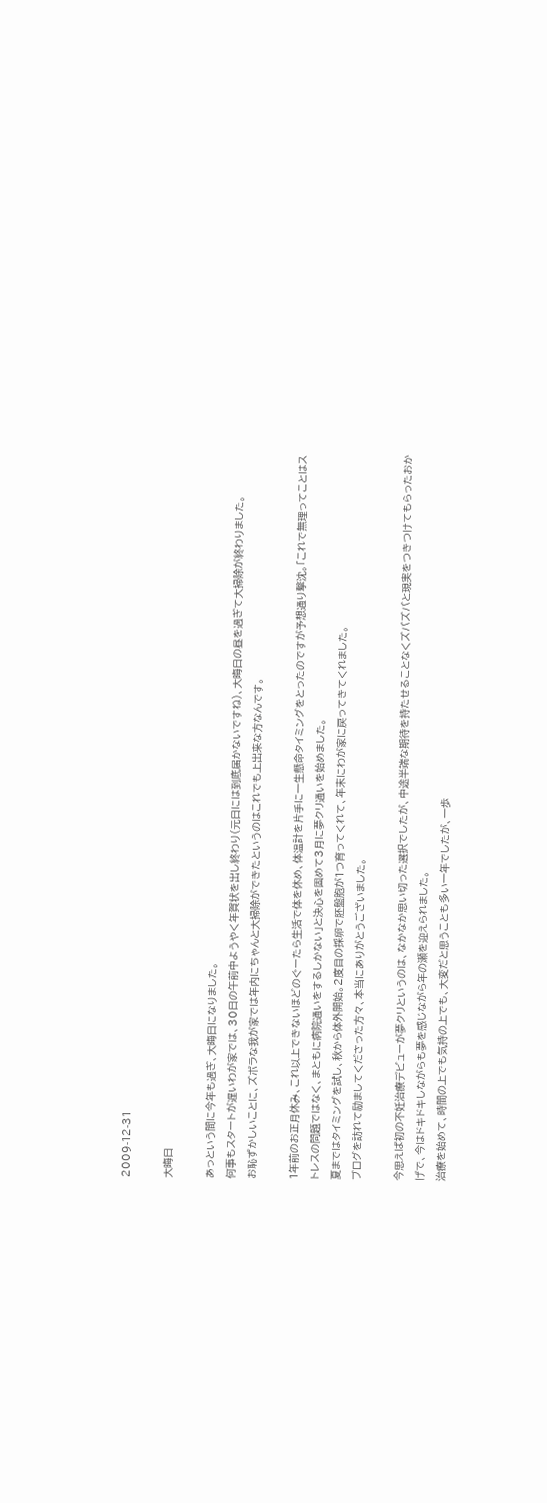2009-12-31

大晦日

あっという間に今年も過ぎ、大晦日になりました。
何事もスタートが遅いわが家では、30日の午前中ようやく年賀状を出し終わり(元日には到底届かないですね)、大晦日の昼を過ぎて大掃除が終わりました。
お恥ずかしいことに、ズボラな我が家では年内にちゃんと大掃除ができたというのはこれでも上出来な方なんです。

1年前のお正月休み、これ以上できないほどのぐーたら生活で体を休め、体温計を片手に一生懸命タイミングをとったのですが予想通り撃沈。「これで無理ってことはストレスの問題ではなく、まともに病院通いをするしかない」と決心を固めて3月に夢クリ通いを始めました。
夏まではタイミングを試し、秋から体外開始。2度目の採卵で胚盤胞が1つ育ってくれて、年末にわが家に戻ってきてくれました。
ブログを訪れて励ましてくださった方々、本当にありがとうございました。

今思えば初の不妊治療デビューが夢クリというのは、なかなか思い切った選択でしたが、中途半端な期待を持たせることなくズバズバと現実をつきつけてもらったおかげで、今はドキドキしながらも夢を感じながら年の瀬を迎えられました。
治療を始めて、時間の上でも気持の上でも、大変だと思うことも多い一年でしたが、一歩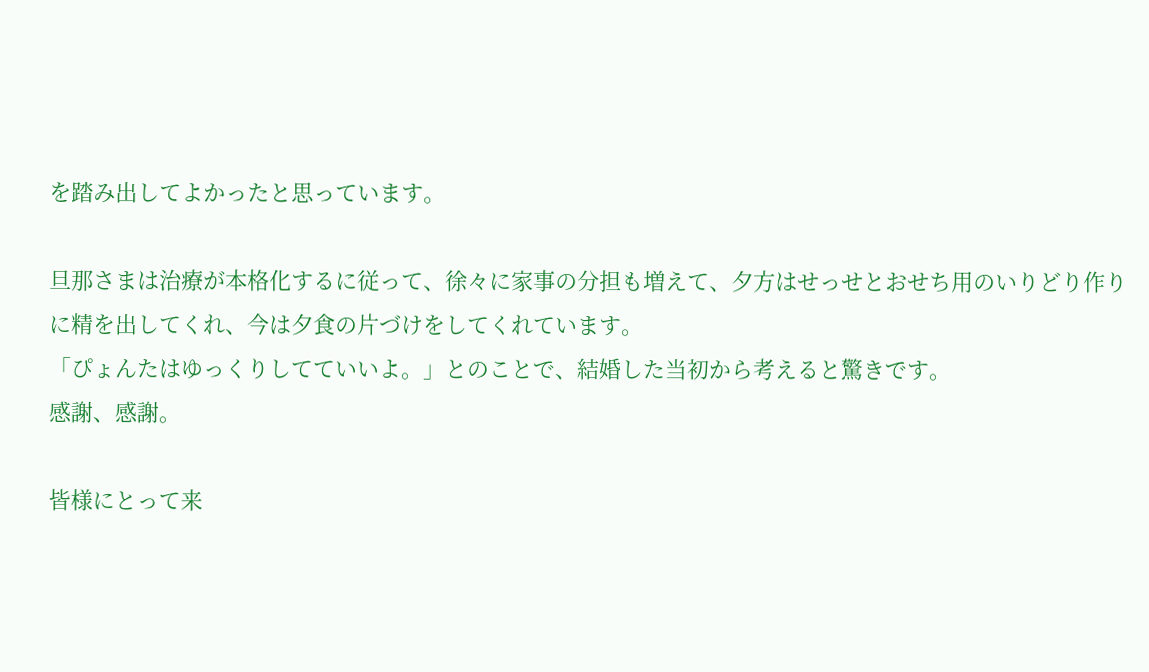を踏み出してよかったと思っています。

旦那さまは治療が本格化するに従って、徐々に家事の分担も増えて、夕方はせっせとおせち用のいりどり作りに精を出してくれ、今は夕食の片づけをしてくれています。
「ぴょんたはゆっくりしてていいよ。」とのことで、結婚した当初から考えると驚きです。
感謝、感謝。

皆様にとって来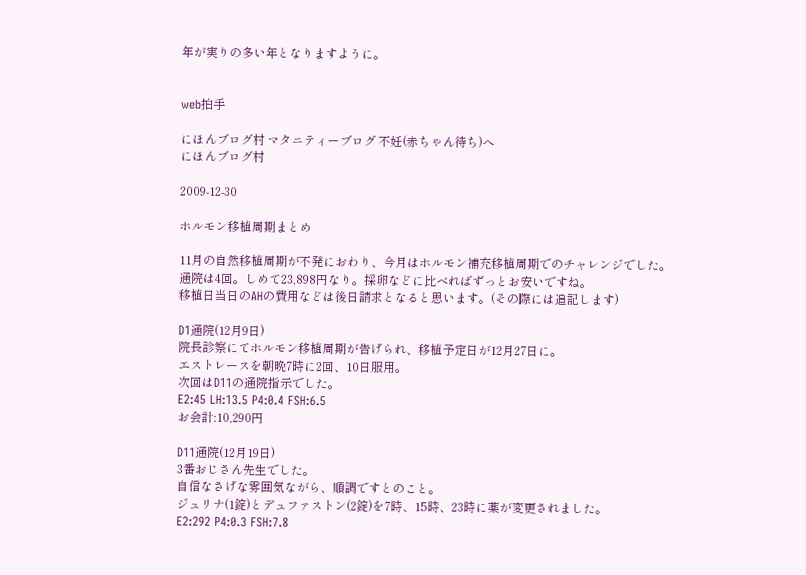年が実りの多い年となりますように。


web拍手

にほんブログ村 マタニティーブログ 不妊(赤ちゃん待ち)へ
にほんブログ村

2009-12-30

ホルモン移植周期まとめ

11月の自然移植周期が不発におわり、今月はホルモン補充移植周期でのチャレンジでした。
通院は4回。しめて23,898円なり。採卵などに比べればずっとお安いですね。
移植日当日のAHの費用などは後日請求となると思います。(その際には追記します)

D1通院(12月9日)
院長診察にてホルモン移植周期が告げられ、移植予定日が12月27日に。
エストレースを朝晩7時に2回、10日服用。
次回はD11の通院指示でした。
E2:45 LH:13.5 P4:0.4 FSH:6.5
お会計:10,290円

D11通院(12月19日)
3番おじさん先生でした。
自信なさげな雰囲気ながら、順調ですとのこと。
ジュリナ(1錠)とデュファストン(2錠)を7時、15時、23時に薬が変更されました。
E2:292 P4:0.3 FSH:7.8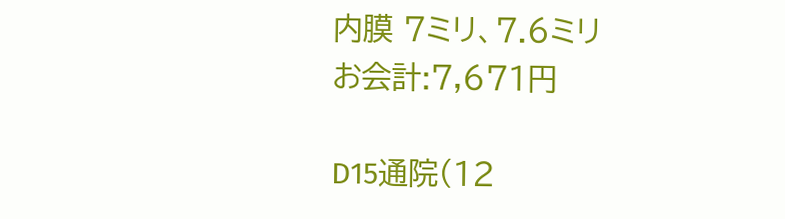内膜 7ミリ、7.6ミリ
お会計:7,671円

D15通院(12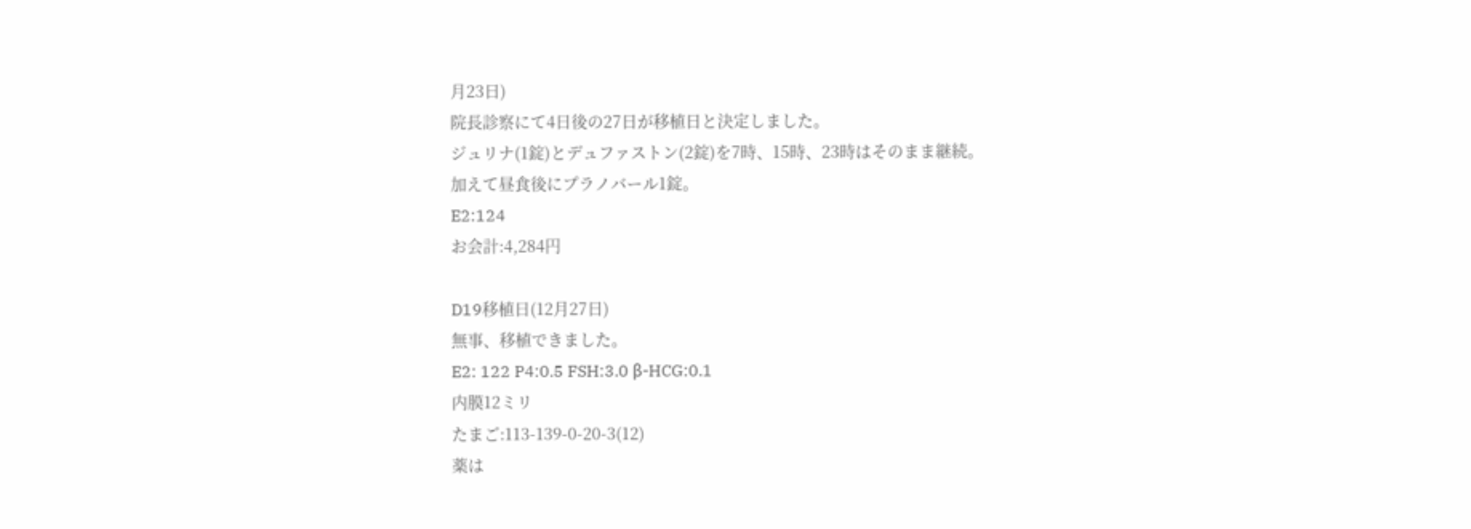月23日)
院長診察にて4日後の27日が移植日と決定しました。
ジュリナ(1錠)とデュファストン(2錠)を7時、15時、23時はそのまま継続。
加えて昼食後にプラノバール1錠。
E2:124
お会計:4,284円

D19移植日(12月27日)
無事、移植できました。
E2: 122 P4:0.5 FSH:3.0 β-HCG:0.1
内膜12ミリ
たまご:113-139-0-20-3(12)
薬は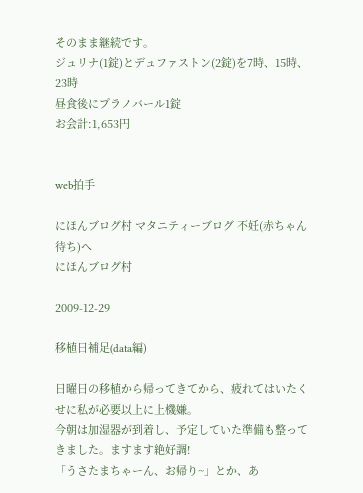そのまま継続です。
ジュリナ(1錠)とデュファストン(2錠)を7時、15時、23時
昼食後にプラノバール1錠
お会計:1,653円


web拍手

にほんブログ村 マタニティーブログ 不妊(赤ちゃん待ち)へ
にほんブログ村

2009-12-29

移植日補足(data編)

日曜日の移植から帰ってきてから、疲れてはいたくせに私が必要以上に上機嫌。
今朝は加湿器が到着し、予定していた準備も整ってきました。ますます絶好調!
「うさたまちゃーん、お帰り~」とか、あ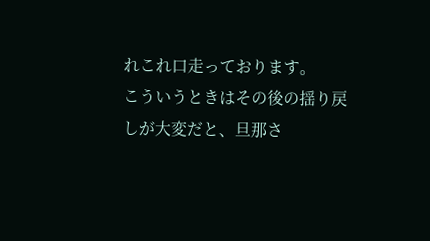れこれ口走っております。
こういうときはその後の揺り戻しが大変だと、旦那さ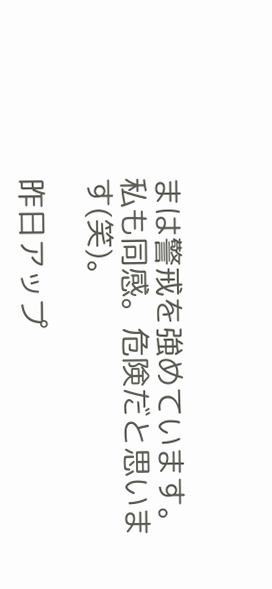まは警戒を強めています。
私も同感。危険だと思います(笑)。

昨日アップ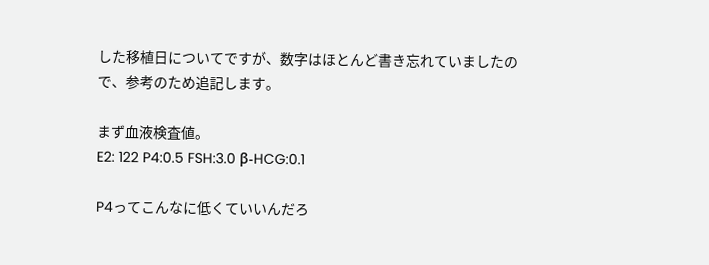した移植日についてですが、数字はほとんど書き忘れていましたので、参考のため追記します。

まず血液検査値。
E2: 122 P4:0.5 FSH:3.0 β-HCG:0.1

P4ってこんなに低くていいんだろ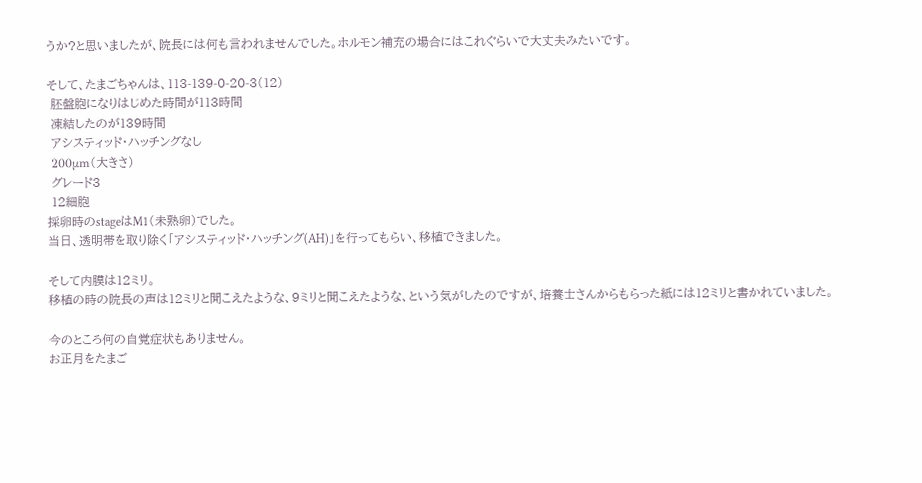うか?と思いましたが、院長には何も言われませんでした。ホルモン補充の場合にはこれぐらいで大丈夫みたいです。

そして、たまごちゃんは、113-139-0-20-3(12)
 胚盤胞になりはじめた時間が113時間
 凍結したのが139時間
 アシスティッド・ハッチングなし
 200μm(大きさ)
 グレード3
 12細胞
採卵時のstageはM1(未熟卵)でした。
当日、透明帯を取り除く「アシスティッド・ハッチング(AH)」を行ってもらい、移植できました。

そして内膜は12ミリ。
移植の時の院長の声は12ミリと聞こえたような、9ミリと聞こえたような、という気がしたのですが、培養士さんからもらった紙には12ミリと書かれていました。

今のところ何の自覚症状もありません。
お正月をたまご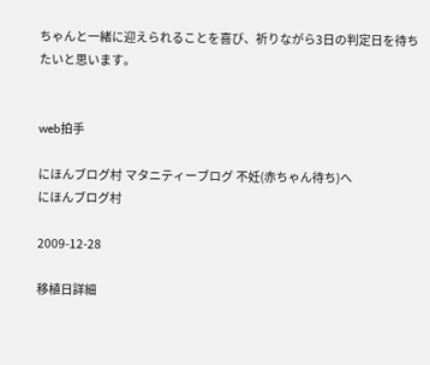ちゃんと一緒に迎えられることを喜び、祈りながら3日の判定日を待ちたいと思います。


web拍手

にほんブログ村 マタニティーブログ 不妊(赤ちゃん待ち)へ
にほんブログ村

2009-12-28

移植日詳細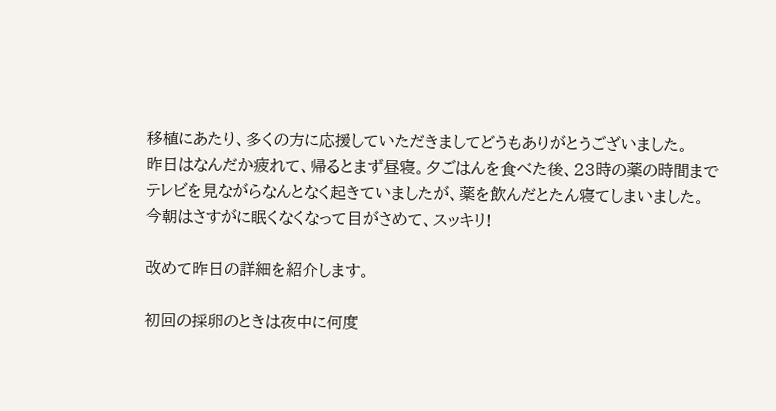移植にあたり、多くの方に応援していただきましてどうもありがとうございました。
昨日はなんだか疲れて、帰るとまず昼寝。夕ごはんを食べた後、23時の薬の時間までテレビを見ながらなんとなく起きていましたが、薬を飲んだとたん寝てしまいました。
今朝はさすがに眠くなくなって目がさめて、スッキリ!

改めて昨日の詳細を紹介します。

初回の採卵のときは夜中に何度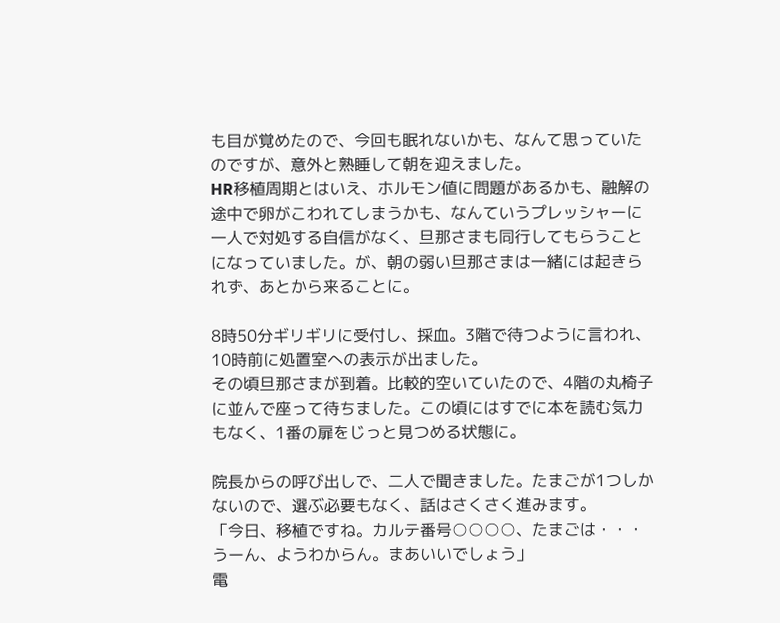も目が覚めたので、今回も眠れないかも、なんて思っていたのですが、意外と熟睡して朝を迎えました。
HR移植周期とはいえ、ホルモン値に問題があるかも、融解の途中で卵がこわれてしまうかも、なんていうプレッシャーに一人で対処する自信がなく、旦那さまも同行してもらうことになっていました。が、朝の弱い旦那さまは一緒には起きられず、あとから来ることに。

8時50分ギリギリに受付し、採血。3階で待つように言われ、10時前に処置室への表示が出ました。
その頃旦那さまが到着。比較的空いていたので、4階の丸椅子に並んで座って待ちました。この頃にはすでに本を読む気力もなく、1番の扉をじっと見つめる状態に。

院長からの呼び出しで、二人で聞きました。たまごが1つしかないので、選ぶ必要もなく、話はさくさく進みます。
「今日、移植ですね。カルテ番号○○○○、たまごは・・・うーん、ようわからん。まあいいでしょう」
電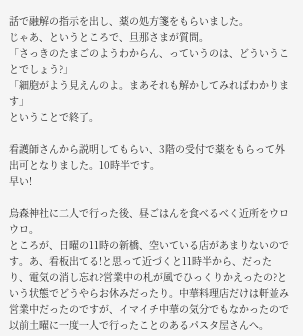話で融解の指示を出し、薬の処方箋をもらいました。
じゃあ、というところで、旦那さまが質問。
「さっきのたまごのようわからん、っていうのは、どういうことでしょう?」
「細胞がよう見えんのよ。まあそれも解かしてみればわかります」
ということで終了。

看護師さんから説明してもらい、3階の受付で薬をもらって外出可となりました。10時半です。
早い!

烏森神社に二人で行った後、昼ごはんを食べるべく近所をウロウロ。
ところが、日曜の11時の新橋、空いている店があまりないのです。あ、看板出てる!と思って近づくと11時半から、だったり、電気の消し忘れ?営業中の札が風でひっくりかえったの?という状態でどうやらお休みだったり。中華料理店だけは軒並み営業中だったのですが、イマイチ中華の気分でもなかったので以前土曜に一度一人で行ったことのあるパスタ屋さんへ。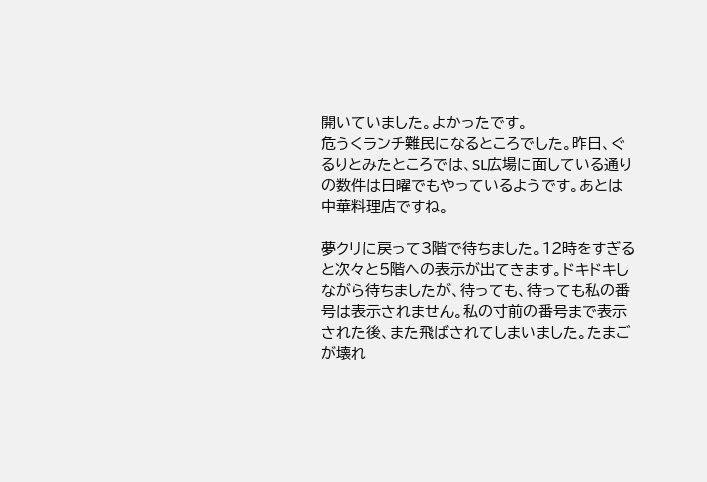開いていました。よかったです。
危うくランチ難民になるところでした。昨日、ぐるりとみたところでは、SL広場に面している通りの数件は日曜でもやっているようです。あとは中華料理店ですね。

夢クリに戻って3階で待ちました。12時をすぎると次々と5階への表示が出てきます。ドキドキしながら待ちましたが、待っても、待っても私の番号は表示されません。私の寸前の番号まで表示された後、また飛ばされてしまいました。たまごが壊れ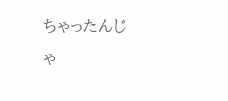ちゃったんじゃ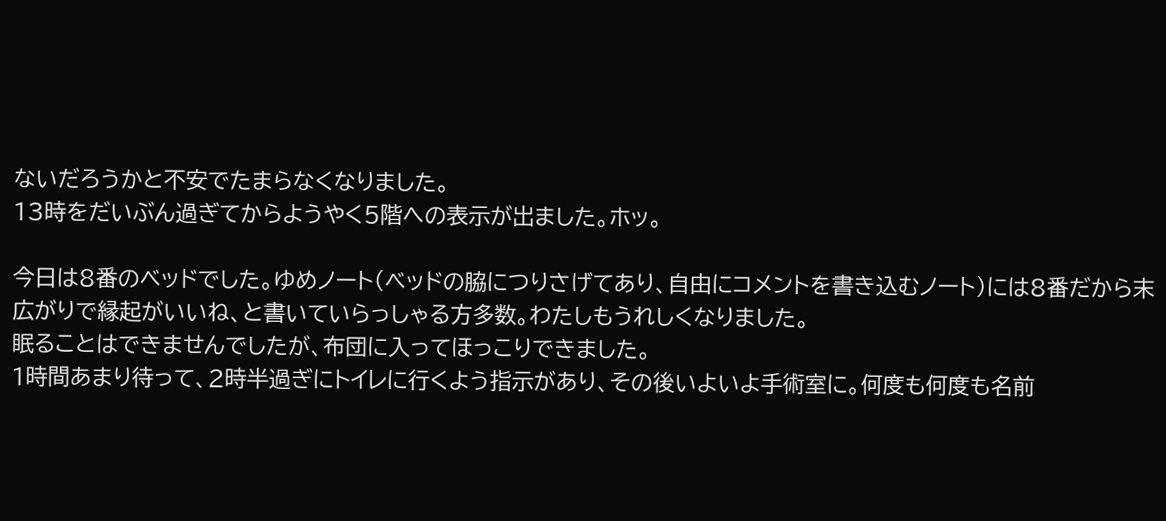ないだろうかと不安でたまらなくなりました。
13時をだいぶん過ぎてからようやく5階への表示が出ました。ホッ。

今日は8番のベッドでした。ゆめノート(ベッドの脇につりさげてあり、自由にコメントを書き込むノート)には8番だから末広がりで縁起がいいね、と書いていらっしゃる方多数。わたしもうれしくなりました。
眠ることはできませんでしたが、布団に入ってほっこりできました。
1時間あまり待って、2時半過ぎにトイレに行くよう指示があり、その後いよいよ手術室に。何度も何度も名前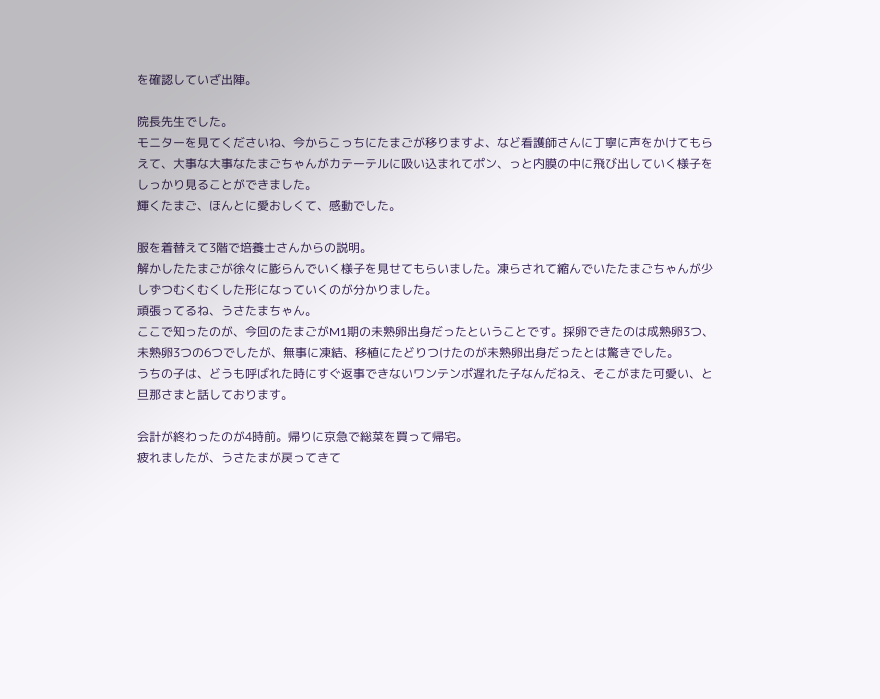を確認していざ出陣。

院長先生でした。
モニターを見てくださいね、今からこっちにたまごが移りますよ、など看護師さんに丁寧に声をかけてもらえて、大事な大事なたまごちゃんがカテーテルに吸い込まれてポン、っと内膜の中に飛び出していく様子をしっかり見ることができました。
輝くたまご、ほんとに愛おしくて、感動でした。

服を着替えて3階で培養士さんからの説明。
解かしたたまごが徐々に膨らんでいく様子を見せてもらいました。凍らされて縮んでいたたまごちゃんが少しずつむくむくした形になっていくのが分かりました。
頑張ってるね、うさたまちゃん。
ここで知ったのが、今回のたまごがM1期の未熟卵出身だったということです。採卵できたのは成熟卵3つ、未熟卵3つの6つでしたが、無事に凍結、移植にたどりつけたのが未熟卵出身だったとは驚きでした。
うちの子は、どうも呼ばれた時にすぐ返事できないワンテンポ遅れた子なんだねえ、そこがまた可愛い、と旦那さまと話しております。

会計が終わったのが4時前。帰りに京急で総菜を買って帰宅。
疲れましたが、うさたまが戻ってきて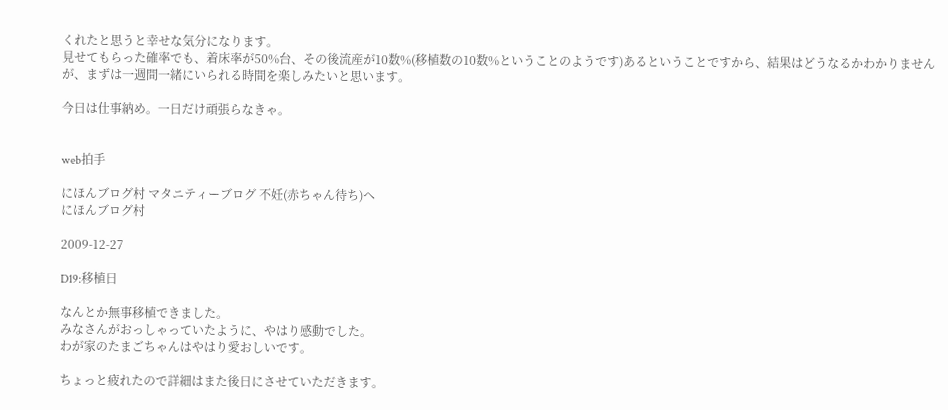くれたと思うと幸せな気分になります。
見せてもらった確率でも、着床率が50%台、その後流産が10数%(移植数の10数%ということのようです)あるということですから、結果はどうなるかわかりませんが、まずは一週間一緒にいられる時間を楽しみたいと思います。

今日は仕事納め。一日だけ頑張らなきゃ。


web拍手

にほんブログ村 マタニティーブログ 不妊(赤ちゃん待ち)へ
にほんブログ村

2009-12-27

D19:移植日

なんとか無事移植できました。
みなさんがおっしゃっていたように、やはり感動でした。
わが家のたまごちゃんはやはり愛おしいです。

ちょっと疲れたので詳細はまた後日にさせていただきます。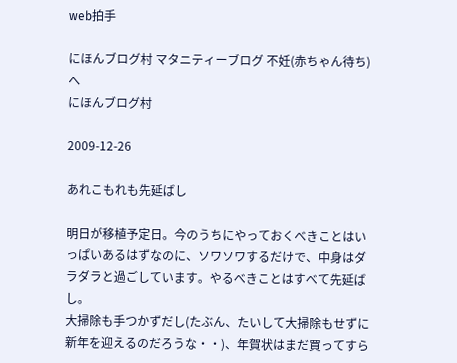web拍手

にほんブログ村 マタニティーブログ 不妊(赤ちゃん待ち)へ
にほんブログ村

2009-12-26

あれこもれも先延ばし

明日が移植予定日。今のうちにやっておくべきことはいっぱいあるはずなのに、ソワソワするだけで、中身はダラダラと過ごしています。やるべきことはすべて先延ばし。
大掃除も手つかずだし(たぶん、たいして大掃除もせずに新年を迎えるのだろうな・・)、年賀状はまだ買ってすら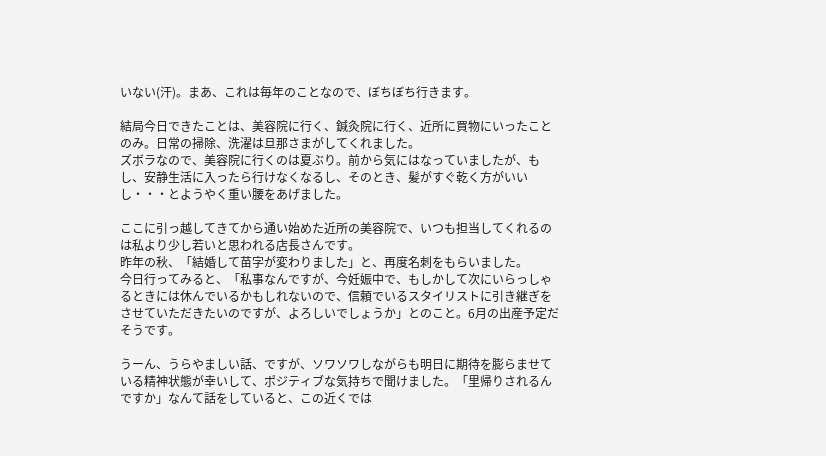いない(汗)。まあ、これは毎年のことなので、ぼちぼち行きます。

結局今日できたことは、美容院に行く、鍼灸院に行く、近所に買物にいったことのみ。日常の掃除、洗濯は旦那さまがしてくれました。
ズボラなので、美容院に行くのは夏ぶり。前から気にはなっていましたが、もし、安静生活に入ったら行けなくなるし、そのとき、髪がすぐ乾く方がいいし・・・とようやく重い腰をあげました。

ここに引っ越してきてから通い始めた近所の美容院で、いつも担当してくれるのは私より少し若いと思われる店長さんです。
昨年の秋、「結婚して苗字が変わりました」と、再度名刺をもらいました。
今日行ってみると、「私事なんですが、今妊娠中で、もしかして次にいらっしゃるときには休んでいるかもしれないので、信頼でいるスタイリストに引き継ぎをさせていただきたいのですが、よろしいでしょうか」とのこと。6月の出産予定だそうです。

うーん、うらやましい話、ですが、ソワソワしながらも明日に期待を膨らませている精神状態が幸いして、ポジティブな気持ちで聞けました。「里帰りされるんですか」なんて話をしていると、この近くでは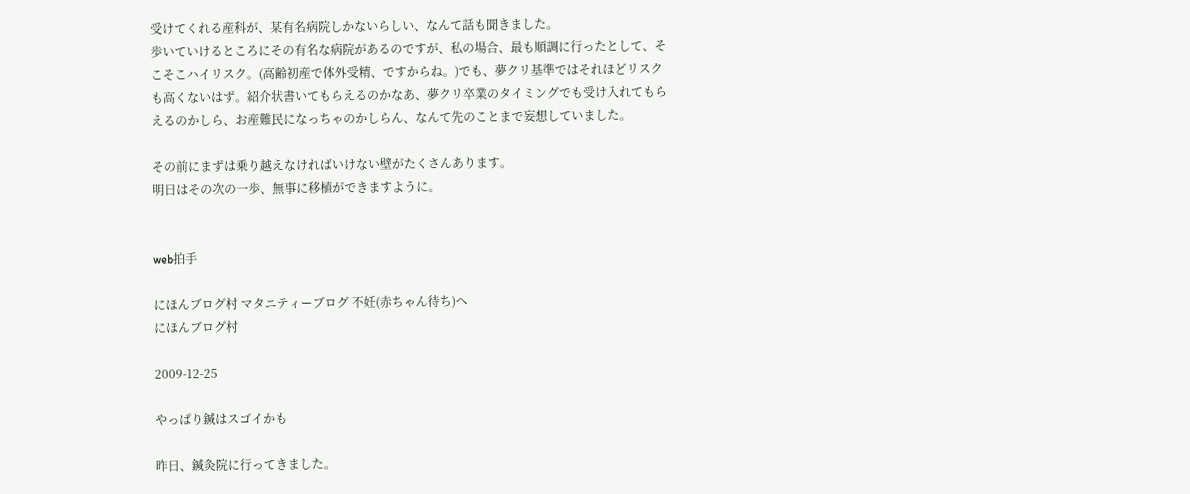受けてくれる産科が、某有名病院しかないらしい、なんて話も聞きました。
歩いていけるところにその有名な病院があるのですが、私の場合、最も順調に行ったとして、そこそこハイリスク。(高齢初産で体外受精、ですからね。)でも、夢クリ基準ではそれほどリスクも高くないはず。紹介状書いてもらえるのかなあ、夢クリ卒業のタイミングでも受け入れてもらえるのかしら、お産難民になっちゃのかしらん、なんて先のことまで妄想していました。

その前にまずは乗り越えなければいけない壁がたくさんあります。
明日はその次の一歩、無事に移植ができますように。


web拍手

にほんブログ村 マタニティーブログ 不妊(赤ちゃん待ち)へ
にほんブログ村

2009-12-25

やっぱり鍼はスゴイかも

昨日、鍼灸院に行ってきました。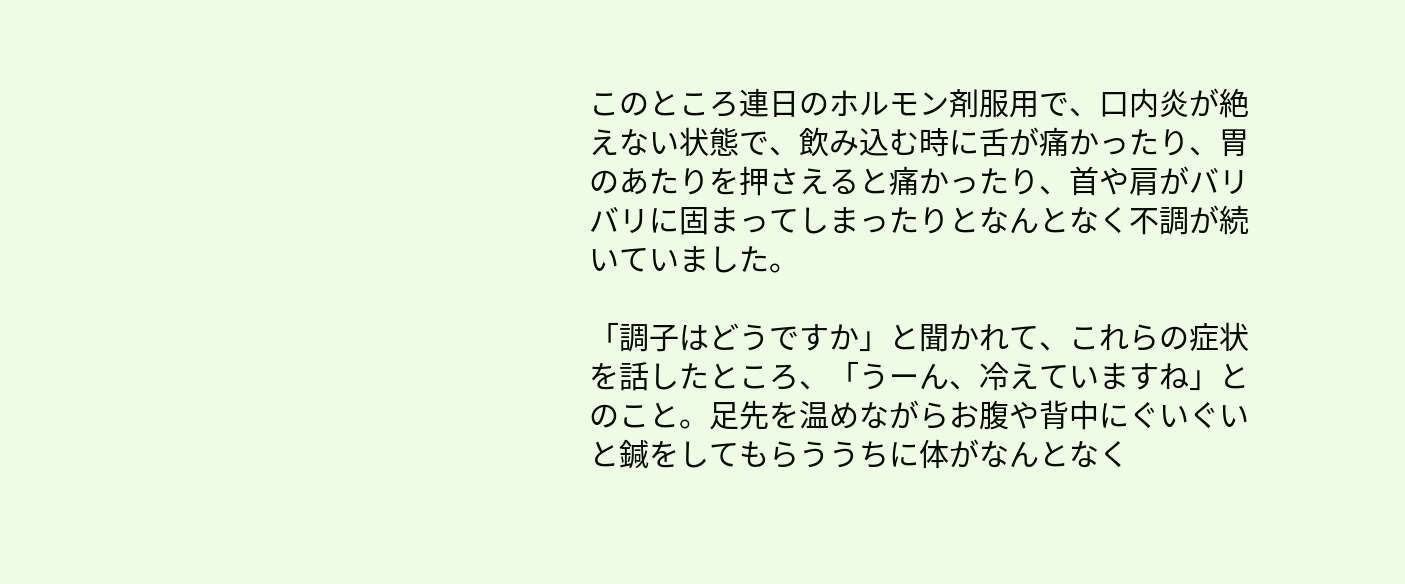このところ連日のホルモン剤服用で、口内炎が絶えない状態で、飲み込む時に舌が痛かったり、胃のあたりを押さえると痛かったり、首や肩がバリバリに固まってしまったりとなんとなく不調が続いていました。

「調子はどうですか」と聞かれて、これらの症状を話したところ、「うーん、冷えていますね」とのこと。足先を温めながらお腹や背中にぐいぐいと鍼をしてもらううちに体がなんとなく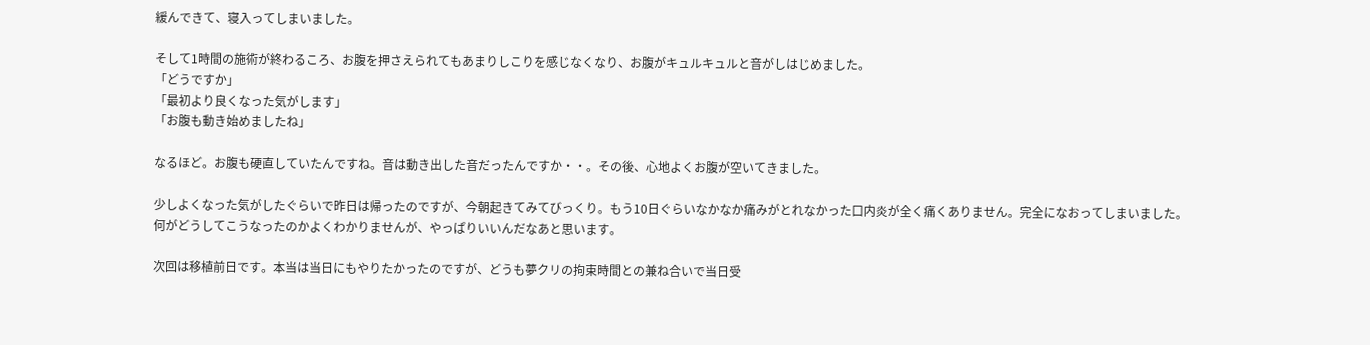緩んできて、寝入ってしまいました。

そして1時間の施術が終わるころ、お腹を押さえられてもあまりしこりを感じなくなり、お腹がキュルキュルと音がしはじめました。
「どうですか」
「最初より良くなった気がします」
「お腹も動き始めましたね」

なるほど。お腹も硬直していたんですね。音は動き出した音だったんですか・・。その後、心地よくお腹が空いてきました。

少しよくなった気がしたぐらいで昨日は帰ったのですが、今朝起きてみてびっくり。もう10日ぐらいなかなか痛みがとれなかった口内炎が全く痛くありません。完全になおってしまいました。
何がどうしてこうなったのかよくわかりませんが、やっぱりいいんだなあと思います。

次回は移植前日です。本当は当日にもやりたかったのですが、どうも夢クリの拘束時間との兼ね合いで当日受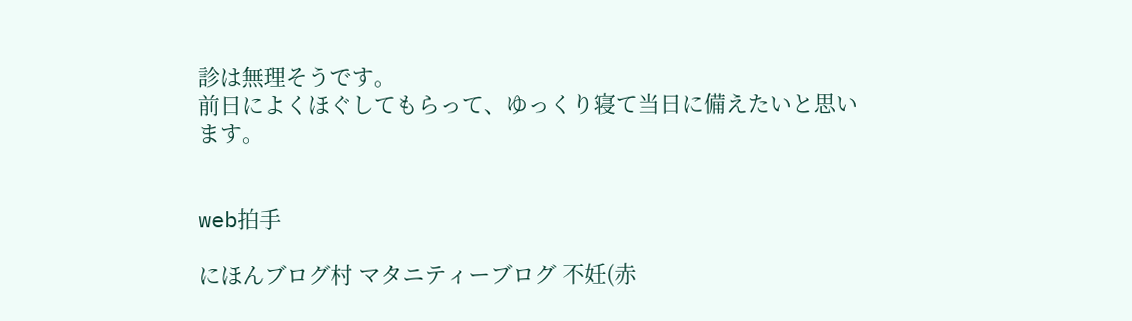診は無理そうです。
前日によくほぐしてもらって、ゆっくり寝て当日に備えたいと思います。


web拍手

にほんブログ村 マタニティーブログ 不妊(赤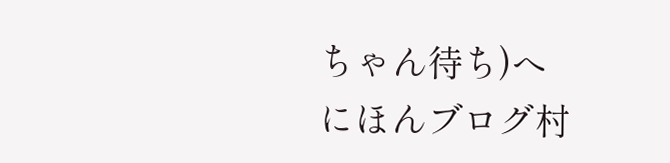ちゃん待ち)へ
にほんブログ村